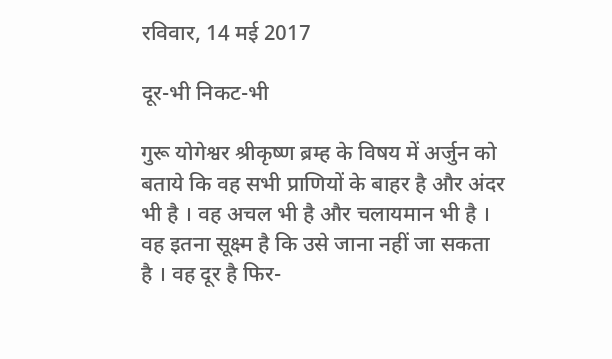रविवार, 14 मई 2017

दूर-भी निकट-भी

गुरू योगेश्वर श्रीकृष्ण ब्रम्ह के विषय में अर्जुन को बताये कि वह सभी प्राणियों के बाहर है और अंदर भी है । वह अचल भी है और चलायमान भी है । वह इतना सूक्ष्म है कि उसे जाना नहीं जा सकता है । वह दूर है फिर-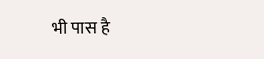भी पास है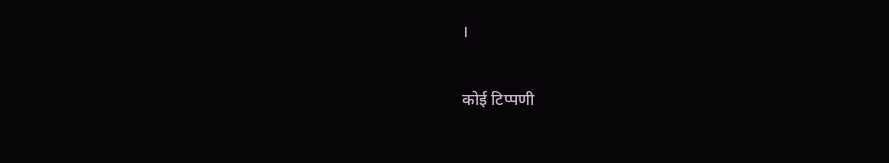।

कोई टिप्पणी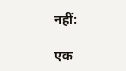नहीं:

एक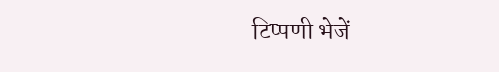टिप्पणी भेजें